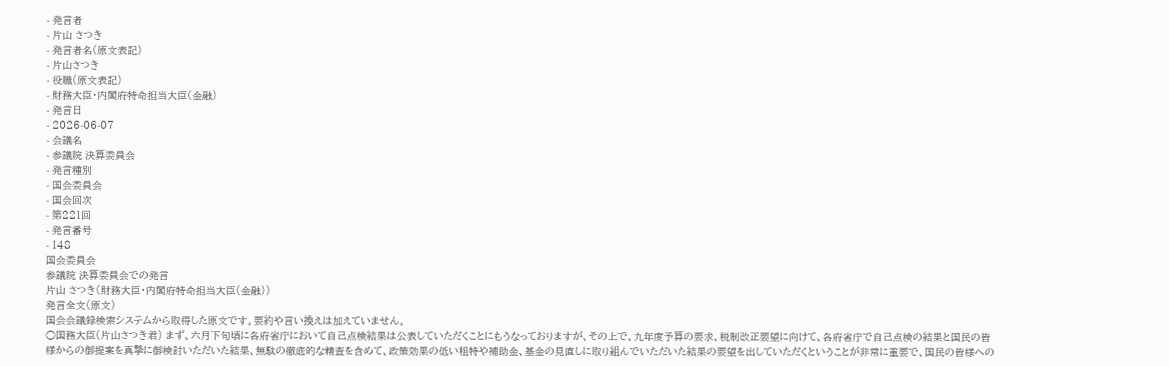- 発言者
- 片山 さつき
- 発言者名(原文表記)
- 片山さつき
- 役職(原文表記)
- 財務大臣・内閣府特命担当大臣(金融)
- 発言日
- 2026-06-07
- 会議名
- 参議院 決算委員会
- 発言種別
- 国会委員会
- 国会回次
- 第221回
- 発言番号
- 148
国会委員会
参議院 決算委員会での発言
片山 さつき(財務大臣・内閣府特命担当大臣(金融))
発言全文(原文)
国会会議録検索システムから取得した原文です。要約や言い換えは加えていません。
○国務大臣(片山さつき君) まず、六月下旬頃に各府省庁において自己点検結果は公表していただくことにもうなっておりますが、その上で、九年度予算の要求、税制改正要望に向けて、各府省庁で自己点検の結果と国民の皆様からの御提案を真摯に御検討いただいた結果、無駄の徹底的な精査を含めて、政策効果の低い租特や補助金、基金の見直しに取り組んでいただいた結果の要望を出していただくということが非常に重要で、国民の皆様への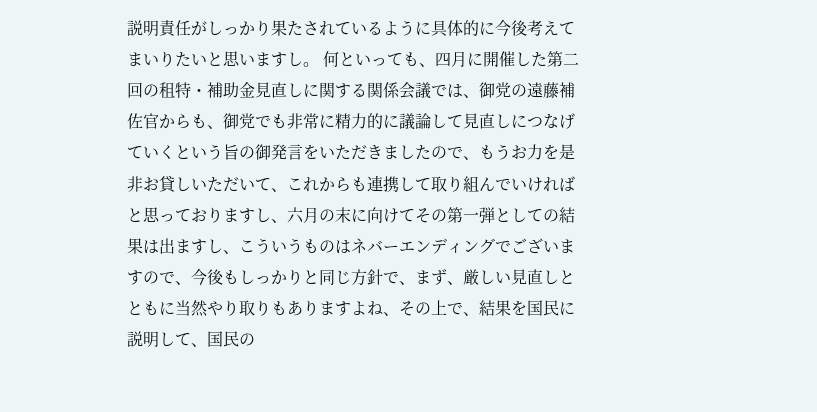説明責任がしっかり果たされているように具体的に今後考えてまいりたいと思いますし。 何といっても、四月に開催した第二回の租特・補助金見直しに関する関係会議では、御党の遠藤補佐官からも、御党でも非常に精力的に議論して見直しにつなげていくという旨の御発言をいただきましたので、もうお力を是非お貸しいただいて、これからも連携して取り組んでいければと思っておりますし、六月の末に向けてその第一弾としての結果は出ますし、こういうものはネバーエンディングでございますので、今後もしっかりと同じ方針で、まず、厳しい見直しとともに当然やり取りもありますよね、その上で、結果を国民に説明して、国民の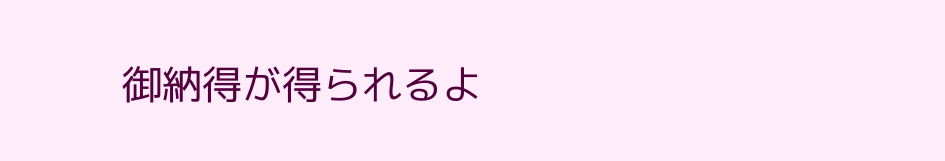御納得が得られるよ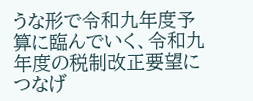うな形で令和九年度予算に臨んでいく、令和九年度の税制改正要望につなげ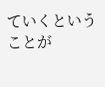ていくということが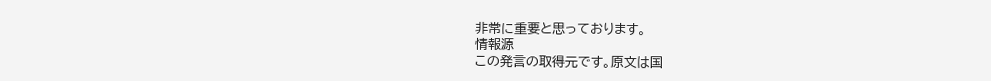非常に重要と思っております。
情報源
この発言の取得元です。原文は国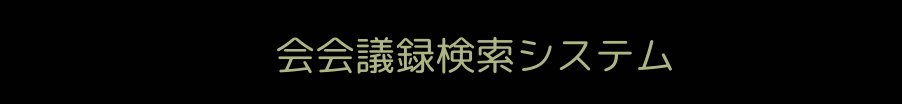会会議録検索システム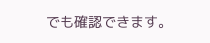でも確認できます。